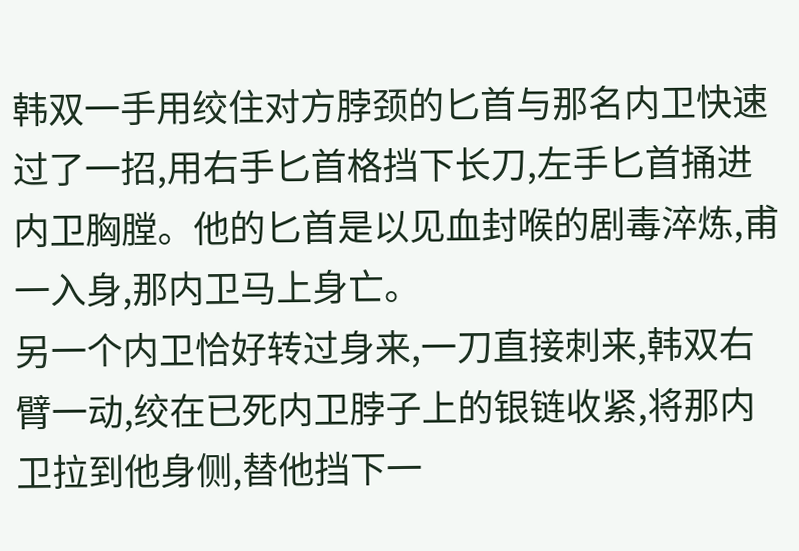韩双一手用绞住对方脖颈的匕首与那名内卫快速过了一招,用右手匕首格挡下长刀,左手匕首捅进内卫胸膛。他的匕首是以见血封喉的剧毒淬炼,甫一入身,那内卫马上身亡。
另一个内卫恰好转过身来,一刀直接刺来,韩双右臂一动,绞在已死内卫脖子上的银链收紧,将那内卫拉到他身侧,替他挡下一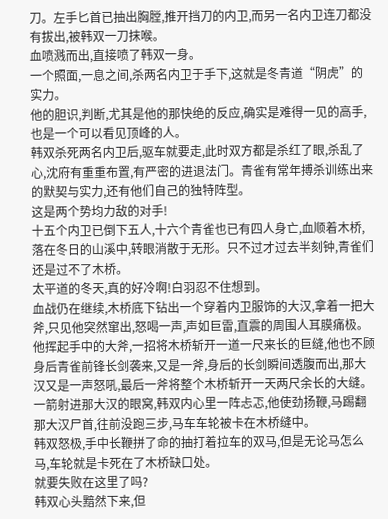刀。左手匕首已抽出胸膛,推开挡刀的内卫,而另一名内卫连刀都没有拔出,被韩双一刀抹喉。
血喷溅而出,直接喷了韩双一身。
一个照面,一息之间,杀两名内卫于手下,这就是冬青道“阴虎”的实力。
他的胆识,判断,尤其是他的那快绝的反应,确实是难得一见的高手,也是一个可以看见顶峰的人。
韩双杀死两名内卫后,驱车就要走,此时双方都是杀红了眼,杀乱了心,沈府有重重布置,有严密的进退法门。青雀有常年搏杀训练出来的默契与实力,还有他们自己的独特阵型。
这是两个势均力敌的对手!
十五个内卫已倒下五人,十六个青雀也已有四人身亡,血顺着木桥,落在冬日的山溪中,转眼消散于无形。只不过才过去半刻钟,青雀们还是过不了木桥。
太平道的冬天,真的好冷啊!白羽忍不住想到。
血战仍在继续,木桥底下钻出一个穿着内卫服饰的大汉,拿着一把大斧,只见他突然窜出,怒喝一声,声如巨雷,直震的周围人耳膜痛极。
他挥起手中的大斧,一招将木桥斩开一道一尺来长的巨缝,他也不顾身后青雀前锋长剑袭来,又是一斧,身后的长剑瞬间透腹而出,那大汉又是一声怒吼,最后一斧将整个木桥斩开一天两尺余长的大缝。
一箭射进那大汉的眼窝,韩双内心里一阵忐忑,他使劲扬鞭,马踢翻那大汉尸首,往前没跑三步,马车车轮被卡在木桥缝中。
韩双怒极,手中长鞭拼了命的抽打着拉车的双马,但是无论马怎么马,车轮就是卡死在了木桥缺口处。
就要失败在这里了吗?
韩双心头黯然下来,但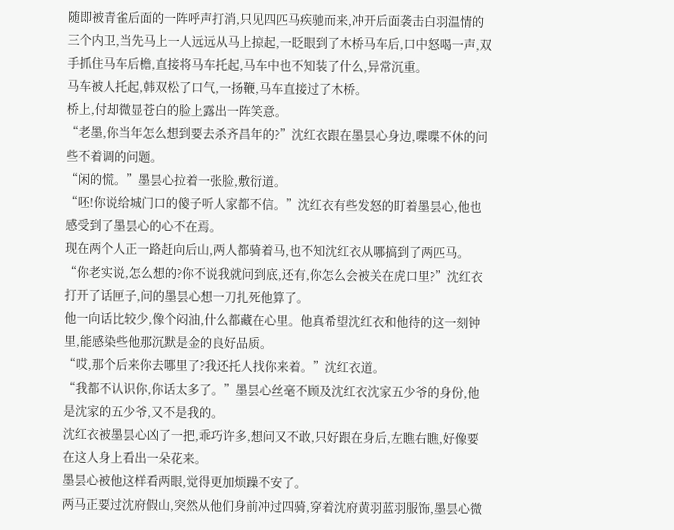随即被青雀后面的一阵呼声打消,只见四匹马疾驰而来,冲开后面袭击白羽温情的三个内卫,当先马上一人远远从马上掠起,一眨眼到了木桥马车后,口中怒喝一声,双手抓住马车后檐,直接将马车托起,马车中也不知装了什么,异常沉重。
马车被人托起,韩双松了口气,一扬鞭,马车直接过了木桥。
桥上,付却微显苍白的脸上露出一阵笑意。
“老墨,你当年怎么想到要去杀齐昌年的?”沈红衣跟在墨昙心身边,喋喋不休的问些不着调的问题。
“闲的慌。”墨昙心拉着一张脸,敷衍道。
“呸!你说给城门口的傻子听人家都不信。”沈红衣有些发怒的盯着墨昙心,他也感受到了墨昙心的心不在焉。
现在两个人正一路赶向后山,两人都骑着马,也不知沈红衣从哪搞到了两匹马。
“你老实说,怎么想的?你不说我就问到底,还有,你怎么会被关在虎口里?”沈红衣打开了话匣子,问的墨昙心想一刀扎死他算了。
他一向话比较少,像个闷油,什么都藏在心里。他真希望沈红衣和他待的这一刻钟里,能感染些他那沉默是金的良好品质。
“哎,那个后来你去哪里了?我还托人找你来着。”沈红衣道。
“我都不认识你,你话太多了。”墨昙心丝毫不顾及沈红衣沈家五少爷的身份,他是沈家的五少爷,又不是我的。
沈红衣被墨昙心凶了一把,乖巧许多,想问又不敢,只好跟在身后,左瞧右瞧,好像要在这人身上看出一朵花来。
墨昙心被他这样看两眼,觉得更加烦躁不安了。
两马正要过沈府假山,突然从他们身前冲过四骑,穿着沈府黄羽蓝羽服饰,墨昙心微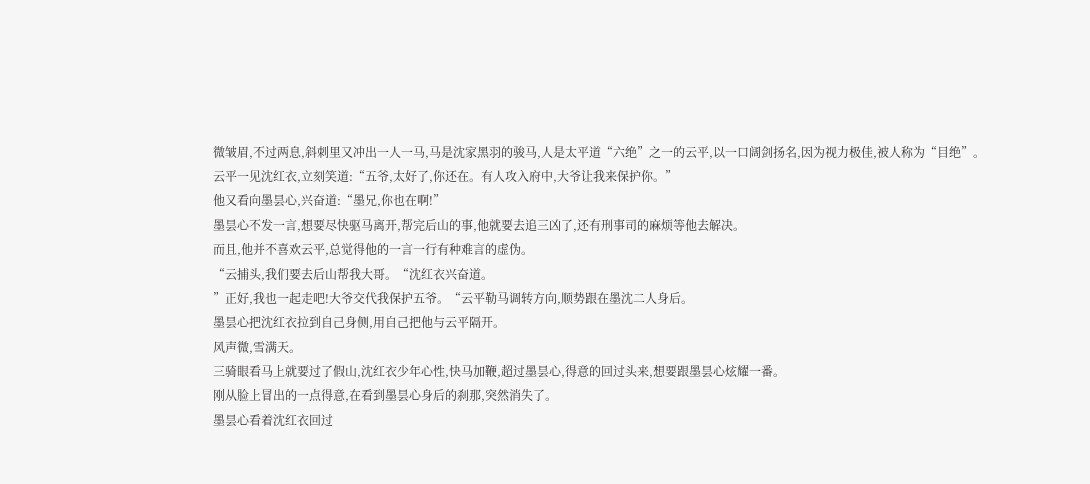微皱眉,不过两息,斜刺里又冲出一人一马,马是沈家黑羽的骏马,人是太平道“六绝”之一的云平,以一口阔剑扬名,因为视力极佳,被人称为“目绝”。
云平一见沈红衣,立刻笑道:“五爷,太好了,你还在。有人攻入府中,大爷让我来保护你。”
他又看向墨昙心,兴奋道:“墨兄,你也在啊!”
墨昙心不发一言,想要尽快驱马离开,帮完后山的事,他就要去追三凶了,还有刑事司的麻烦等他去解决。
而且,他并不喜欢云平,总觉得他的一言一行有种难言的虚伪。
“云捕头,我们要去后山帮我大哥。“沈红衣兴奋道。
”正好,我也一起走吧!大爷交代我保护五爷。“云平勒马调转方向,顺势跟在墨沈二人身后。
墨昙心把沈红衣拉到自己身侧,用自己把他与云平隔开。
风声微,雪满天。
三骑眼看马上就要过了假山,沈红衣少年心性,快马加鞭,超过墨昙心,得意的回过头来,想要跟墨昙心炫耀一番。
刚从脸上冒出的一点得意,在看到墨昙心身后的刹那,突然消失了。
墨昙心看着沈红衣回过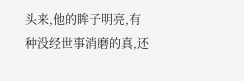头来,他的眸子明亮,有种没经世事消磨的真,还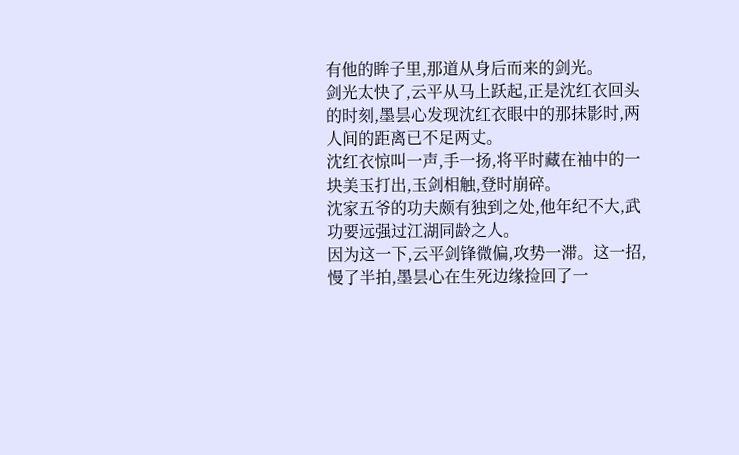有他的眸子里,那道从身后而来的剑光。
剑光太快了,云平从马上跃起,正是沈红衣回头的时刻,墨昙心发现沈红衣眼中的那抹影时,两人间的距离已不足两丈。
沈红衣惊叫一声,手一扬,将平时藏在袖中的一块美玉打出,玉剑相触,登时崩碎。
沈家五爷的功夫颇有独到之处,他年纪不大,武功要远强过江湖同龄之人。
因为这一下,云平剑锋微偏,攻势一滞。这一招,慢了半拍,墨昙心在生死边缘捡回了一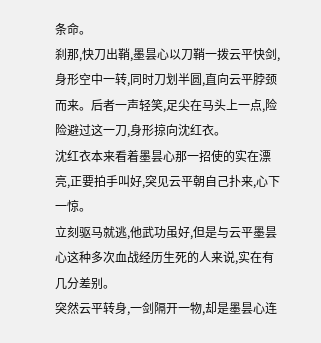条命。
刹那,快刀出鞘,墨昙心以刀鞘一拨云平快剑,身形空中一转,同时刀划半圆,直向云平脖颈而来。后者一声轻笑,足尖在马头上一点,险险避过这一刀,身形掠向沈红衣。
沈红衣本来看着墨昙心那一招使的实在漂亮,正要拍手叫好,突见云平朝自己扑来,心下一惊。
立刻驱马就逃,他武功虽好,但是与云平墨昙心这种多次血战经历生死的人来说,实在有几分差别。
突然云平转身,一剑隔开一物,却是墨昙心连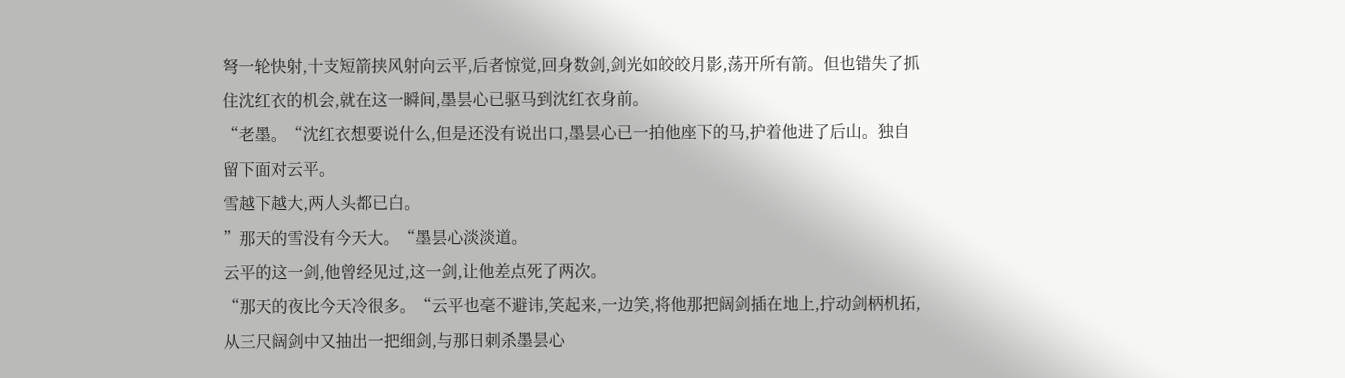弩一轮快射,十支短箭挟风射向云平,后者惊觉,回身数剑,剑光如皎皎月影,荡开所有箭。但也错失了抓住沈红衣的机会,就在这一瞬间,墨昙心已驱马到沈红衣身前。
“老墨。“沈红衣想要说什么,但是还没有说出口,墨昙心已一拍他座下的马,护着他进了后山。独自留下面对云平。
雪越下越大,两人头都已白。
”那天的雪没有今天大。“墨昙心淡淡道。
云平的这一剑,他曾经见过,这一剑,让他差点死了两次。
“那天的夜比今天冷很多。“云平也毫不避讳,笑起来,一边笑,将他那把阔剑插在地上,拧动剑柄机拓,从三尺阔剑中又抽出一把细剑,与那日刺杀墨昙心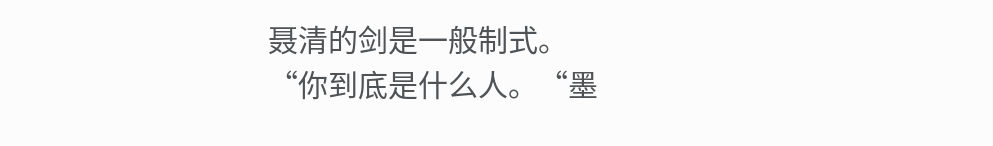聂清的剑是一般制式。
“你到底是什么人。“墨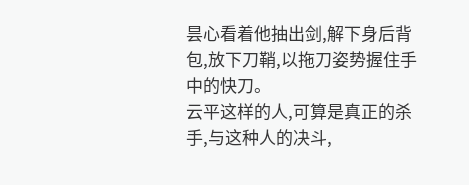昙心看着他抽出剑,解下身后背包,放下刀鞘,以拖刀姿势握住手中的快刀。
云平这样的人,可算是真正的杀手,与这种人的决斗,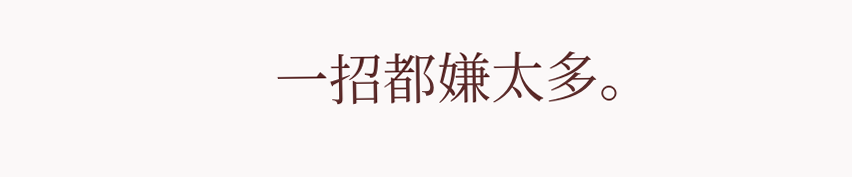一招都嫌太多。